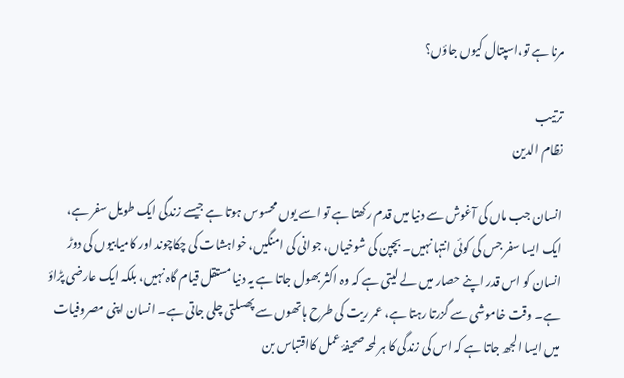مرنا ہے تو،اسپتال کیوں جاؤں؟

ترتیب
نظام الدین

انسان جب ماں کی آغوش سے دنیا میں قدم رکھتا ہے تو اسے یوں محسوس ہوتا ہے جیسے زندگی ایک طویل سفر ہے، ایک ایسا سفر جس کی کوئی انتہا نہیں۔ بچپن کی شوخیاں، جوانی کی امنگیں، خواہشات کی چکاچوند اور کامیابیوں کی دوڑ انسان کو اس قدر اپنے حصار میں لے لیتی ہے کہ وہ اکثر بھول جاتا ہے یہ دنیا مستقل قیام گاہ نہیں، بلکہ ایک عارضی پڑاؤ ہے۔ وقت خاموشی سے گزرتا رہتا ہے، عمر ریت کی طرح ہاتھوں سے پھسلتی چلی جاتی ہے۔ انسان اپنی مصروفیات میں ایسا الجھ جاتا ہے کہ اس کی زندگی کا ہر لمحہ صحیفۂ عمل کااقتباس بن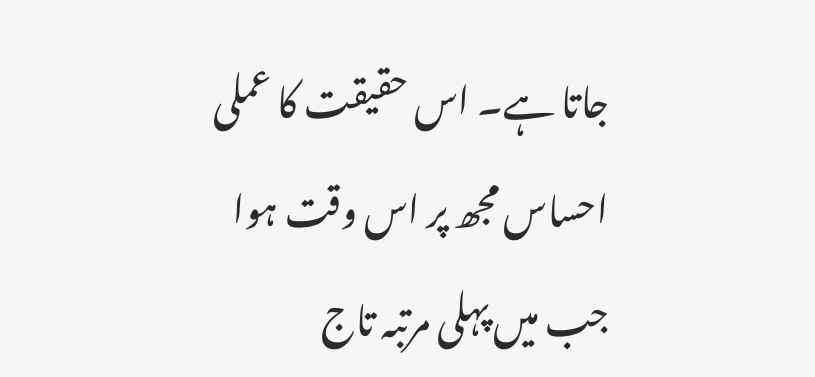جاتا ہے۔ اس حقیقت کا عملی احساس مجھ پر اس وقت ہوا جب میں پہلی مرتبہ تاج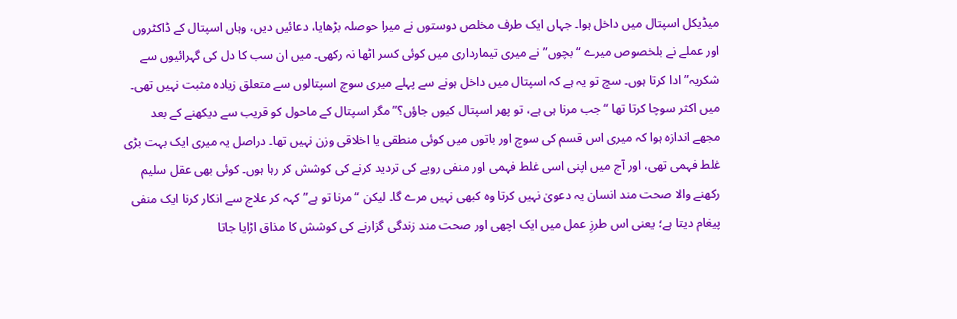میڈیکل اسپتال میں داخل ہوا۔ جہاں ایک طرف مخلص دوستوں نے میرا حوصلہ بڑھایا، دعائیں دیں، وہاں اسپتال کے ڈاکٹروں اور عملے نے بلخصوص میرے “بچوں” نے میری تیمارداری میں کوئی کسر اٹھا نہ رکھی۔ میں ان سب کا دل کی گہرائیوں سے شکریہ” ادا کرتا ہوں۔ سچ تو یہ ہے کہ اسپتال میں داخل ہونے سے پہلے میری سوچ اسپتالوں سے متعلق زیادہ مثبت نہیں تھی۔ میں اکثر سوچا کرتا تھا “جب مرنا ہی ہے، تو پھر اسپتال کیوں جاؤں؟”مگر اسپتال کے ماحول کو قریب سے دیکھنے کے بعد مجھے اندازہ ہوا کہ میری اس قسم کی سوچ اور باتوں میں کوئی منطقی یا اخلاقی وزن نہیں تھا۔ دراصل یہ میری ایک بہت بڑی غلط فہمی تھی، اور آج میں اپنی اسی غلط فہمی اور منفی رویے کی تردید کرنے کی کوشش کر رہا ہوں۔ کوئی بھی عقل سلیم رکھنے والا صحت مند انسان یہ دعویٰ نہیں کرتا وہ کبھی نہیں مرے گا۔ لیکن “مرنا تو ہے” کہہ کر علاج سے انکار کرنا ایک منفی پیغام دیتا ہے؛ یعنی اس طرزِ عمل میں ایک اچھی اور صحت مند زندگی گزارنے کی کوشش کا مذاق اڑایا جاتا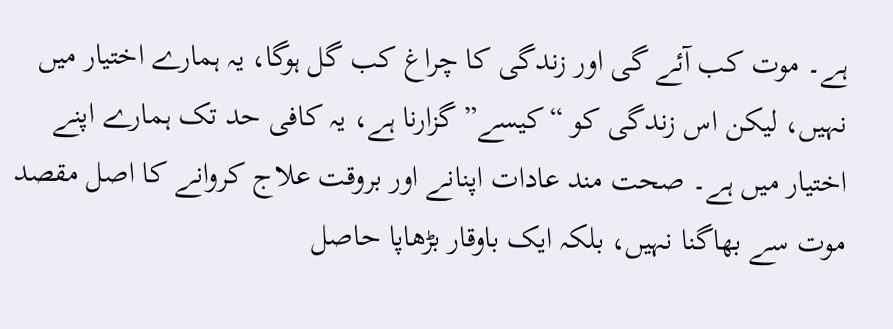ہے۔ موت کب آئے گی اور زندگی کا چراغ کب گل ہوگا، یہ ہمارے اختیار میں نہیں، لیکن اس زندگی کو “کیسے” گزارنا ہے، یہ کافی حد تک ہمارے اپنے اختیار میں ہے۔ صحت مند عادات اپنانے اور بروقت علاج کروانے کا اصل مقصد موت سے بھاگنا نہیں، بلکہ ایک باوقار بڑھاپا حاصل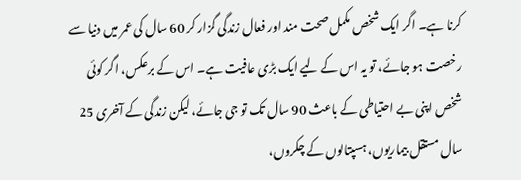کرنا ہے۔ اگر ایک شخص مکمل صحت مند اور فعال زندگی گزار کر 60 سال کی عمر میں دنیا سے رخصت ہو جائے، تو یہ اس کے لیے ایک بڑی عافیت ہے۔ اس کے برعکس، اگر کوئی شخص اپنی بے احتیاطی کے باعث 90 سال تک تو جی جائے، لیکن زندگی کے آخری 25 سال مستقل بیماریوں، ہسپتالوں کے چکروں،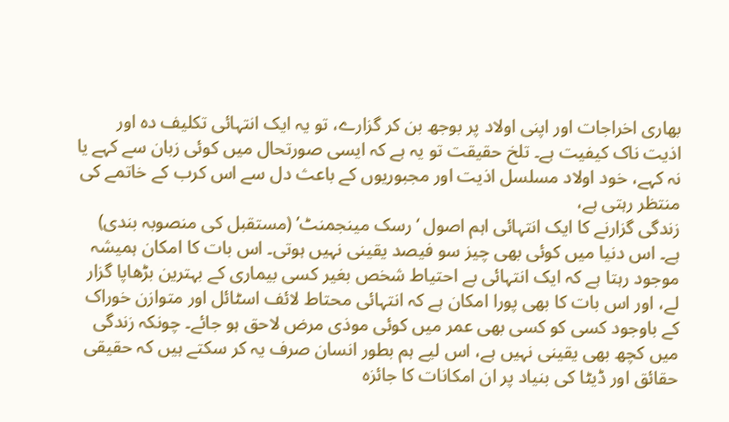بھاری اخراجات اور اپنی اولاد پر بوجھ بن کر گزارے، تو یہ ایک انتہائی تکلیف دہ اور اذیت ناک کیفیت ہے۔ تلخ حقیقت تو یہ ہے کہ ایسی صورتحال میں کوئی زبان سے کہے یا نہ کہے، خود اولاد مسلسل اذیت اور مجبوریوں کے باعث دل سے اس کرب کے خاتمے کی منتظر رہتی ہے،
زندگی گزارنے کا ایک انتہائی اہم اصول ‘رسک مینجمنٹ’ (مستقبل کی منصوبہ بندی) ہے۔ اس دنیا میں کوئی بھی چیز سو فیصد یقینی نہیں ہوتی۔ اس بات کا امکان ہمیشہ موجود رہتا ہے کہ ایک انتہائی بے احتیاط شخص بغیر کسی بیماری کے بہترین بڑھاپا گزار لے، اور اس بات کا بھی پورا امکان ہے کہ انتہائی محتاط لائف اسٹائل اور متوازن خوراک کے باوجود کسی کو کسی بھی عمر میں کوئی موذی مرض لاحق ہو جائے۔ چونکہ زندگی میں کچھ بھی یقینی نہیں ہے، اس لیے ہم بطور انسان صرف یہ کر سکتے ہیں کہ حقیقی حقائق اور ڈیٹا کی بنیاد پر ان امکانات کا جائزہ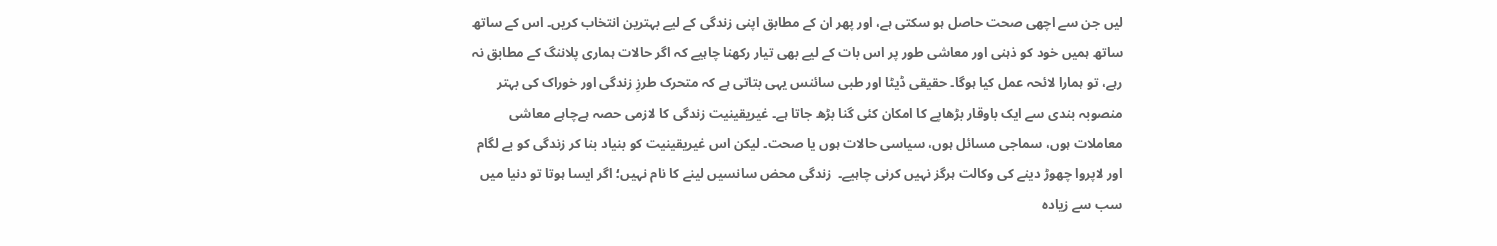لیں جن سے اچھی صحت حاصل ہو سکتی ہے، اور پھر ان کے مطابق اپنی زندگی کے لیے بہترین انتخاب کریں۔ اس کے ساتھ ساتھ ہمیں خود کو ذہنی اور معاشی طور پر اس بات کے لیے بھی تیار رکھنا چاہیے کہ اگر حالات ہماری پلاننگ کے مطابق نہ رہے، تو ہمارا لائحہ عمل کیا ہوگا۔ حقیقی ڈیٹا اور طبی سائنس یہی بتاتی ہے کہ متحرک طرزِ زندگی اور خوراک کی بہتر منصوبہ بندی سے ایک باوقار بڑھاپے کا امکان کئی گنا بڑھ جاتا ہے۔ غیریقینیت زندگی کا لازمی حصہ ہےچاہے معاشی معاملات ہوں، سماجی مسائل ہوں، سیاسی حالات ہوں یا صحت۔ لیکن اس غیریقینیت کو بنیاد بنا کر زندگی کو بے لگام اور لاپروا چھوڑ دینے کی وکالت ہرگز نہیں کرنی چاہیے۔  زندگی محض سانسیں لینے کا نام نہیں؛ اگر ایسا ہوتا تو دنیا میں سب سے زیادہ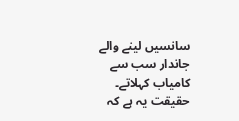سانسیں لینے والے جاندار سب سے کامیاب کہلاتے۔ حقیقت یہ ہے کہ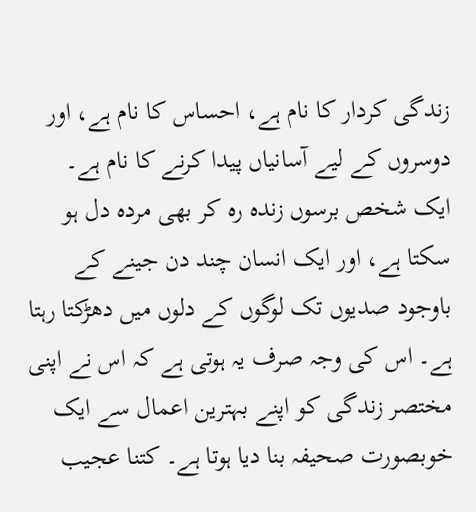زندگی کردار کا نام ہے، احساس کا نام ہے، اور دوسروں کے لیے آسانیاں پیدا کرنے کا نام ہے۔
ایک شخص برسوں زندہ رہ کر بھی مردہ دل ہو سکتا ہے، اور ایک انسان چند دن جینے کے باوجود صدیوں تک لوگوں کے دلوں میں دھڑکتا رہتا ہے۔ اس کی وجہ صرف یہ ہوتی ہے کہ اس نے اپنی مختصر زندگی کو اپنے بہترین اعمال سے ایک خوبصورت صحیفہ بنا دیا ہوتا ہے۔ کتنا عجیب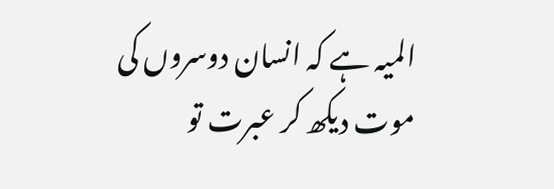المیہ ہے کہ انسان دوسروں کی موت دیکھ کر عبرت تو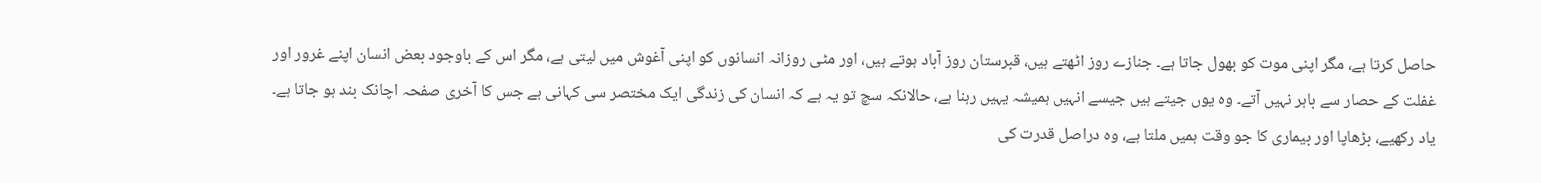حاصل کرتا ہے، مگر اپنی موت کو بھول جاتا ہے۔ جنازے روز اٹھتے ہیں، قبرستان روز آباد ہوتے ہیں، اور مٹی روزانہ انسانوں کو اپنی آغوش میں لیتی ہے، مگر اس کے باوجود بعض انسان اپنے غرور اور غفلت کے حصار سے باہر نہیں آتے۔ وہ یوں جیتے ہیں جیسے انہیں ہمیشہ یہیں رہنا ہے، حالانکہ سچ تو یہ ہے کہ انسان کی زندگی ایک مختصر سی کہانی ہے جس کا آخری صفحہ اچانک بند ہو جاتا ہے۔
یاد رکھیے، بڑھاپا اور بیماری کا جو وقت ہمیں ملتا ہے، وہ دراصل قدرت کی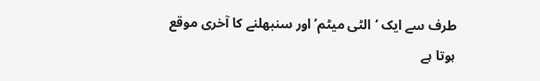طرف سے ایک ‘الٹی میٹم’ اور سنبھلنے کا آخری موقع ہوتا ہے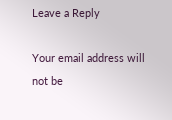Leave a Reply

Your email address will not be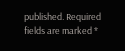published. Required fields are marked *